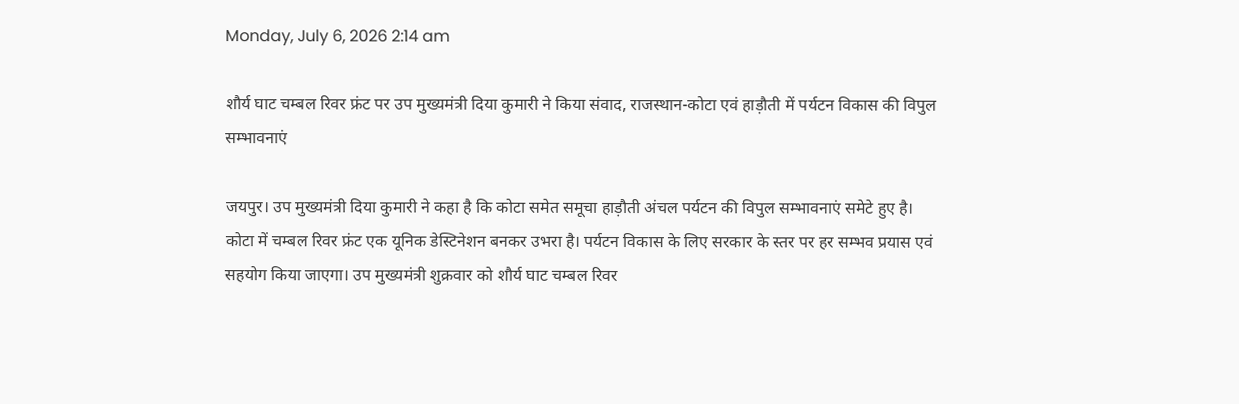Monday, July 6, 2026 2:14 am

शौर्य घाट चम्बल रिवर फ्रंट पर उप मुख्यमंत्री दिया कुमारी ने किया संवाद, राजस्थान-कोटा एवं हाड़ौती में पर्यटन विकास की विपुल सम्भावनाएं

जयपुर। उप मुख्यमंत्री दिया कुमारी ने कहा है कि कोटा समेत समूचा हाड़ौती अंचल पर्यटन की विपुल सम्भावनाएं समेटे हुए है। कोटा में चम्बल रिवर फ्रंट एक यूनिक डेस्टिनेशन बनकर उभरा है। पर्यटन विकास के लिए सरकार के स्तर पर हर सम्भव प्रयास एवं सहयोग किया जाएगा। उप मुख्यमंत्री शुक्रवार को शौर्य घाट चम्बल रिवर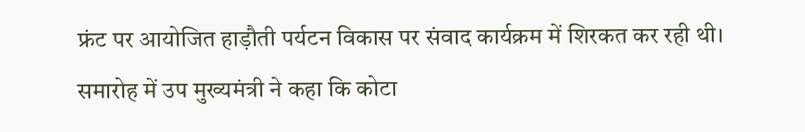फ्रंट पर आयोजित हाड़ौती पर्यटन विकास पर संवाद कार्यक्रम में शिरकत कर रही थी। समारोह में उप मुख्यमंत्री ने कहा कि कोटा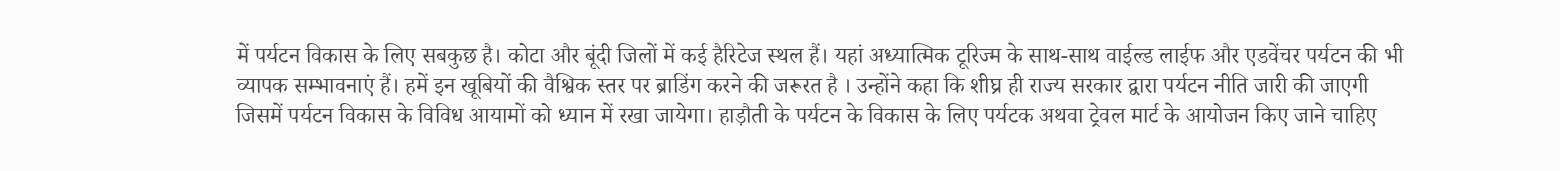में पर्यटन विकास के लिए सबकुछ है। कोटा और बूंदी जिलों में कई हैरिटेज स्थल हैं। यहां अध्यात्मिक टूरिज्म के साथ-साथ वाईल्ड लाईफ और एडवेंचर पर्यटन की भी व्यापक सम्भावनाएं हैं। हमें इन खूबियों की वैश्विक स्तर पर ब्राडिंग करने की जरूरत है । उन्होंने कहा कि शीघ्र ही राज्य सरकार द्वारा पर्यटन नीति जारी की जाएगी जिसमें पर्यटन विकास के विविध आयामों को ध्यान में रखा जायेगा। हाड़ौती के पर्यटन के विकास के लिए पर्यटक अथवा ट्रेवल मार्ट के आयोजन किए जाने चाहिए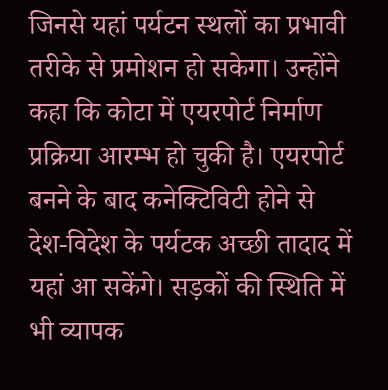जिनसे यहां पर्यटन स्थलों का प्रभावी तरीके से प्रमोशन हो सकेगा। उन्होंने कहा कि कोटा में एयरपोर्ट निर्माण प्रक्रिया आरम्भ हो चुकी है। एयरपोर्ट बनने के बाद कनेक्टिविटी होने से देश-विदेश के पर्यटक अच्छी तादाद में यहां आ सकेंगे। सड़कों की स्थिति में भी व्यापक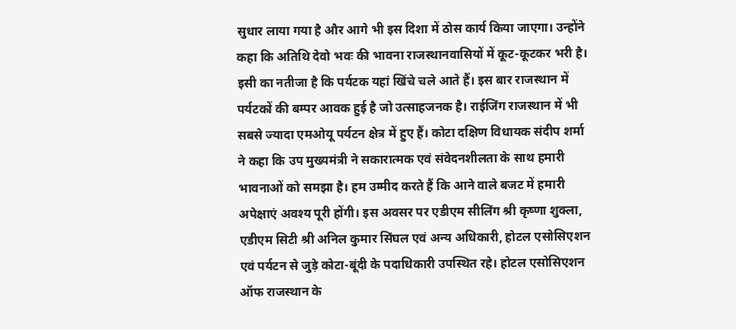सुधार लाया गया है और आगे भी इस दिशा में ठोस कार्य किया जाएगा। उन्होंने कहा कि अतिथि देवो भवः की भावना राजस्थानवासियों में कूट-कूटकर भरी है। इसी का नतीजा है कि पर्यटक यहां खिंचे चले आते हैं। इस बार राजस्थान में पर्यटकों की बम्पर आवक हुई है जो उत्साहजनक है। राईजिंग राजस्थान में भी सबसे ज्यादा एमओयू पर्यटन क्षेत्र में हुए हैं। कोटा दक्षिण विधायक संदीप शर्मा ने कहा कि उप मुख्यमंत्री ने सकारात्मक एवं संवेदनशीलता के साथ हमारी भावनाओं को समझा है। हम उम्मीद करते हैं कि आने वाले बजट में हमारी अपेक्षाएं अवश्य पूरी होंगी। इस अवसर पर एडीएम सीलिंग श्री कृष्णा शुक्ला, एडीएम सिटी श्री अनिल कुमार सिंघल एवं अन्य अधिकारी, होटल एसोसिएशन एवं पर्यटन से जुड़े कोटा-बूंदी के पदाधिकारी उपस्थित रहे। होटल एसोसिएशन ऑफ राजस्थान के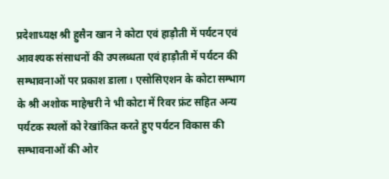प्रदेशाध्यक्ष श्री हुसैन खान ने कोटा एवं हाड़ौती में पर्यटन एवं आवश्यक संसाधनों की उपलब्धता एवं हाड़ौती में पर्यटन की सम्भावनाओं पर प्रकाश डाला। एसोसिएशन के कोटा सम्भाग के श्री अशोक माहेश्वरी ने भी कोटा में रिवर फ्रंट सहित अन्य पर्यटक स्थलों को रेखांकित करते हुए पर्यटन विकास की सम्भावनाओं की ओर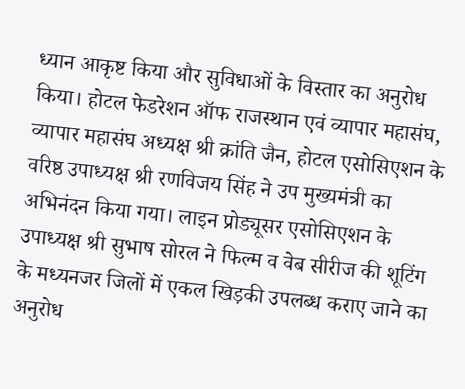ध्यान आकृष्ट किया और सुविधाओं के विस्तार का अनुरोध किया। होटल फेडरेशन ऑफ राजस्थान एवं व्यापार महासंघ, व्यापार महासंघ अध्यक्ष श्री क्रांति जैन, होटल एसोसिएशन के वरिष्ठ उपाध्यक्ष श्री रणविजय सिंह ने उप मुख्यमंत्री का अभिनंदन किया गया। लाइन प्रोड्यूसर एसोसिएशन के उपाध्यक्ष श्री सुभाष सोरल ने फिल्म व वेब सीरीज की शूटिंग के मध्यनजर जिलों में एकल खिड़की उपलब्ध कराए जाने का अनुरोध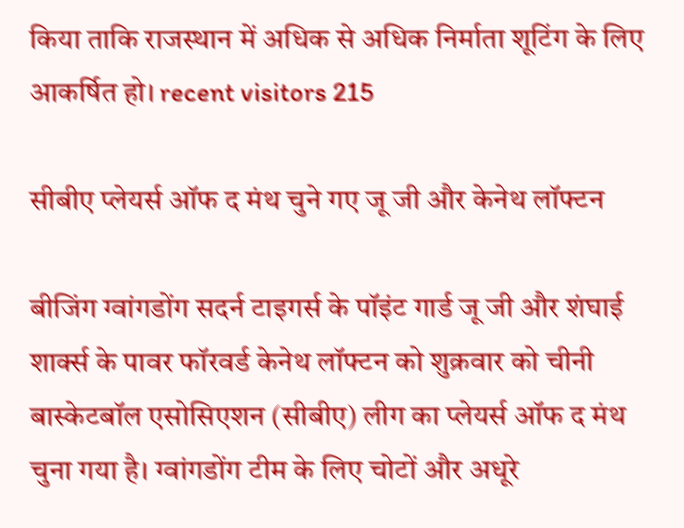किया ताकि राजस्थान में अधिक से अधिक निर्माता शूटिंग के लिए आकर्षित हो। recent visitors 215

सीबीए प्लेयर्स ऑफ द मंथ चुने गए जू जी और केनेथ लॉफ्टन

बीजिंग ग्वांगडोंग सदर्न टाइगर्स के पॉइंट गार्ड जू जी और शंघाई शार्क्स के पावर फॉरवर्ड केनेथ लॉफ्टन को शुक्रवार को चीनी बास्केटबॉल एसोसिएशन (सीबीए) लीग का प्लेयर्स ऑफ द मंथ चुना गया है। ग्वांगडोंग टीम के लिए चोटों और अधूरे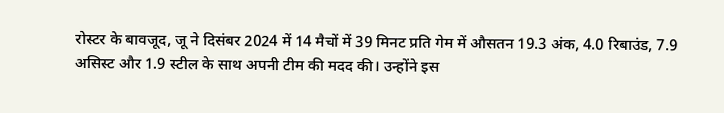रोस्टर के बावजूद, जू ने दिसंबर 2024 में 14 मैचों में 39 मिनट प्रति गेम में औसतन 19.3 अंक, 4.0 रिबाउंड, 7.9 असिस्ट और 1.9 स्टील के साथ अपनी टीम की मदद की। उन्होंने इस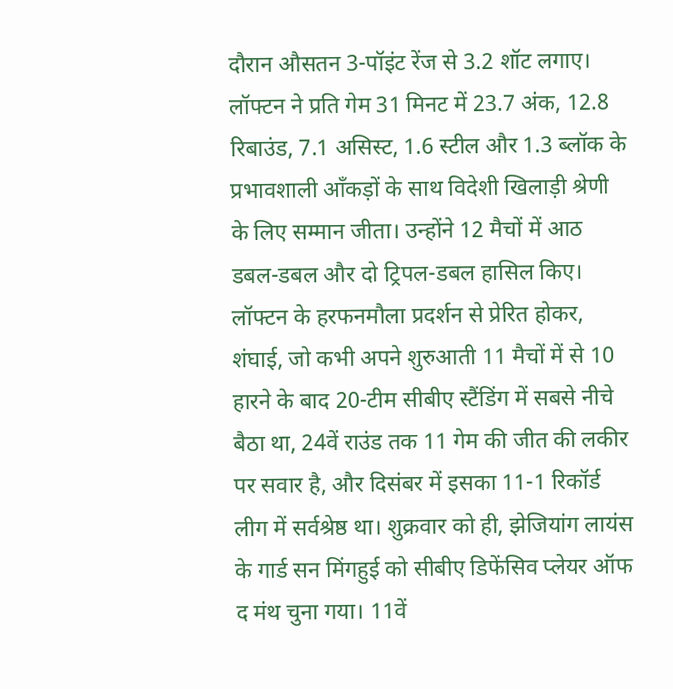दौरान औसतन 3-पॉइंट रेंज से 3.2 शॉट लगाए। लॉफ्टन ने प्रति गेम 31 मिनट में 23.7 अंक, 12.8 रिबाउंड, 7.1 असिस्ट, 1.6 स्टील और 1.3 ब्लॉक के प्रभावशाली आँकड़ों के साथ विदेशी खिलाड़ी श्रेणी के लिए सम्मान जीता। उन्होंने 12 मैचों में आठ डबल-डबल और दो ट्रिपल-डबल हासिल किए। लॉफ्टन के हरफनमौला प्रदर्शन से प्रेरित होकर, शंघाई, जो कभी अपने शुरुआती 11 मैचों में से 10 हारने के बाद 20-टीम सीबीए स्टैंडिंग में सबसे नीचे बैठा था, 24वें राउंड तक 11 गेम की जीत की लकीर पर सवार है, और दिसंबर में इसका 11-1 रिकॉर्ड लीग में सर्वश्रेष्ठ था। शुक्रवार को ही, झेजियांग लायंस के गार्ड सन मिंगहुई को सीबीए डिफेंसिव प्लेयर ऑफ द मंथ चुना गया। 11वें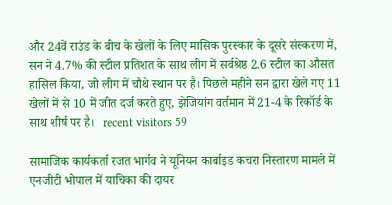और 24वें राउंड के बीच के खेलों के लिए मासिक पुरस्कार के दूसरे संस्करण में, सन ने 4.7% की स्टील प्रतिशत के साथ लीग में सर्वश्रेष्ठ 2.6 स्टील का औसत हासिल किया, जो लीग में चौथे स्थान पर है। पिछले महीने सन द्वारा खेले गए 11 खेलों में से 10 में जीत दर्ज करते हुए, झेजियांग वर्तमान में 21-4 के रिकॉर्ड के साथ शीर्ष पर है।   recent visitors 59

सामाजिक कार्यकर्ता रजत भार्गव ने यूनियन कार्बाइड कचरा निस्तारण मामले में एनजीटी भोपाल में याचिका की दायर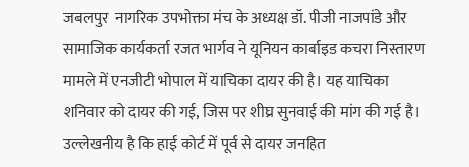जबलपुर  नागरिक उपभोक्ता मंच के अध्यक्ष डॉ. पीजी नाजपांडे और सामाजिक कार्यकर्ता रजत भार्गव ने यूनियन कार्बाइड कचरा निस्तारण मामले में एनजीटी भोपाल में याचिका दायर की है। यह याचिका शनिवार को दायर की गई, जिस पर शीघ्र सुनवाई की मांग की गई है। उल्लेखनीय है कि हाई कोर्ट में पूर्व से दायर जनहित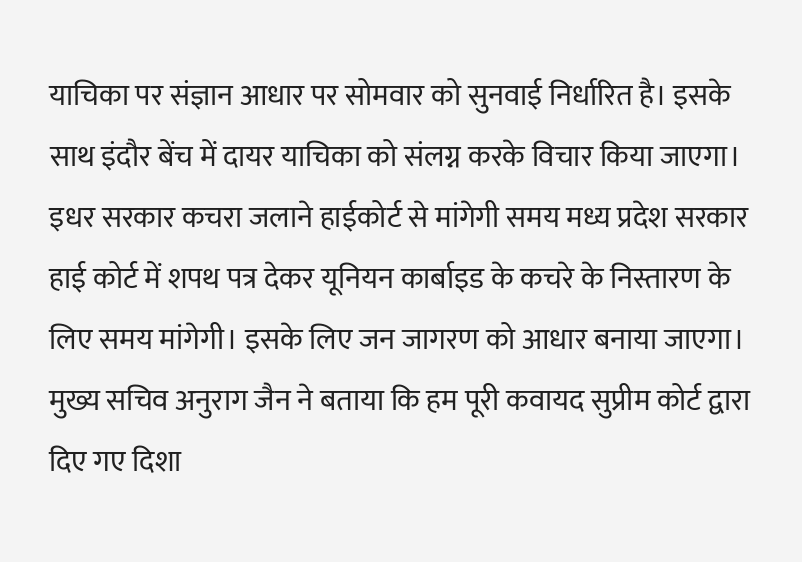याचिका पर संज्ञान आधार पर सोमवार को सुनवाई निर्धारित है। इसके साथ इंदौर बेंच में दायर याचिका को संलग्न करके विचार किया जाएगा। इधर सरकार कचरा जलाने हाईकोर्ट से मांगेगी समय मध्य प्रदेश सरकार हाई कोर्ट में शपथ पत्र देकर यूनियन कार्बाइड के कचरे के निस्तारण के लिए समय मांगेगी। इसके लिए जन जागरण को आधार बनाया जाएगा। मुख्य सचिव अनुराग जैन ने बताया कि हम पूरी कवायद सुप्रीम कोर्ट द्वारा दिए गए दिशा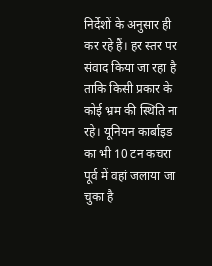निर्देशों के अनुसार ही कर रहे हैं। हर स्तर पर संवाद किया जा रहा है ताकि किसी प्रकार के कोई भ्रम की स्थिति ना रहे। यूनियन कार्बाइड का भी 10 टन कचरा पूर्व में वहां जलाया जा चुका है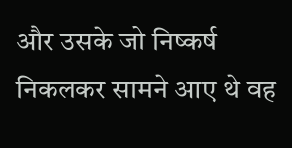और उसके जो निष्कर्ष निकलकर सामने आए थे वह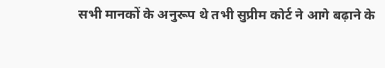सभी मानकों के अनुरूप थे तभी सुप्रीम कोर्ट ने आगे बढ़ाने के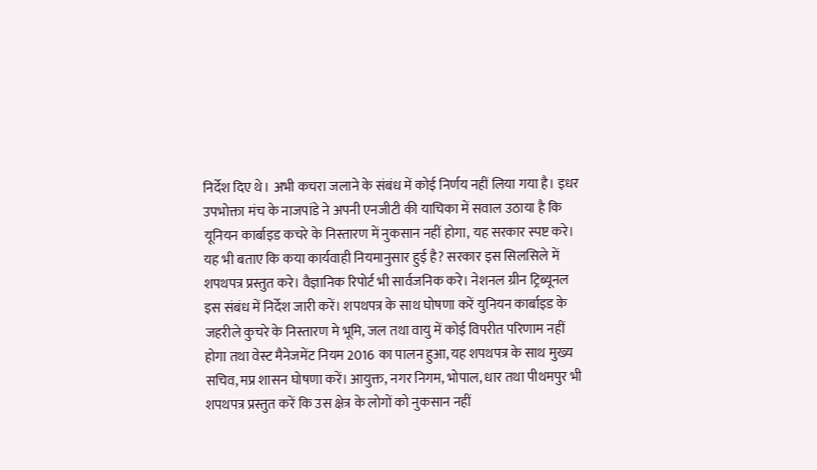निर्देश दिए थे। अभी कचरा जलाने के संबंध में कोई निर्णय नहीं लिया गया है। इधर उपभोक्ता मंच के नाजपांडे ने अपनी एनजीटी की याचिका में सवाल उठाया है कि यूनियन कार्बाइड कचरे के निस्तारण में नुकसान नहीं होगा, यह सरकार स्पष्ट करे। यह भी बताए कि कया कार्यवाही नियमानुसार हुई है? सरकार इस सिलसिले में शपथपत्र प्रस्तुत करे। वैज्ञानिक रिपोर्ट भी सार्वजनिक करे। नेशनल ग्रीन ट्रिब्यूनल इस संबंध में निर्देश जारी करें। शपथपत्र के साथ घोषणा करें युनियन कार्बाइड के जहरीले कुचरे के निस्तारण मे भूमि, जल तथा वायु में कोई विपरीत परिणाम नहीं होगा तथा वेस्ट मैनेजमेंट नियम 2016 का पालन हुआ, यह शपथपत्र के साथ मुख्य सचिव, मप्र शासन घोषणा करें। आयुक्त, नगर निगम, भोपाल, धार तथा पीथमपुर भी शपथपत्र प्रस्तुत करें कि उस क्षेत्र के लोगों को नुकसान नहीं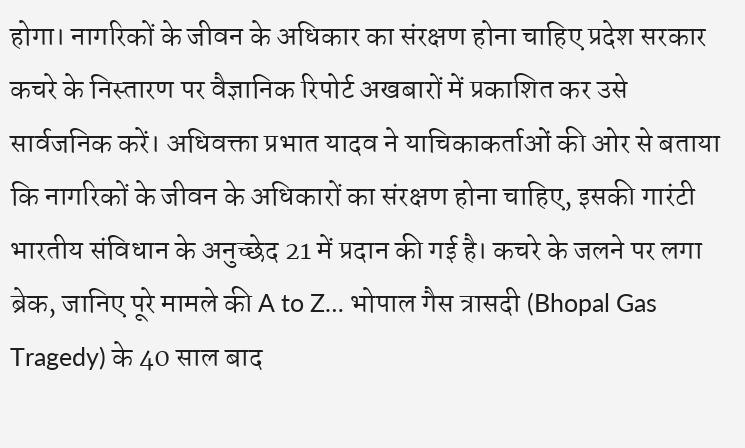होगा। नागरिकों के जीवन के अधिकार का संरक्षण होना चाहिए प्रदेश सरकार कचरे के निस्तारण पर वैज्ञानिक रिपोर्ट अखबारों में प्रकाशित कर उसे सार्वजनिक करें। अधिवक्ता प्रभात यादव ने याचिकाकर्ताओं की ओर से बताया कि नागरिकों के जीवन के अधिकारों का संरक्षण होना चाहिए, इसकी गारंटी भारतीय संविधान के अनुच्छेद 21 में प्रदान की गई है। कचरे के जलने पर लगा ब्रेक, जानिए पूरे मामले की A to Z… भोपाल गैस त्रासदी (Bhopal Gas Tragedy) के 40 साल बाद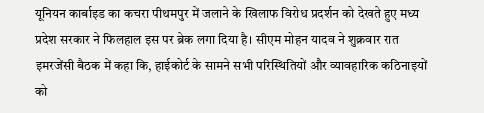यूनियन कार्बाइड का कचरा पीथमपुर में जलाने के खिलाफ विरोध प्रदर्शन को देखते हुए मध्य प्रदेश सरकार ने फिलहाल इस पर ब्रेक लगा दिया है। सीएम मोहन यादव ने शुक्रवार रात इमरजेंसी बैठक में कहा कि, हाईकोर्ट के सामने सभी परिस्थितियों और व्यावहारिक कठिनाइयों को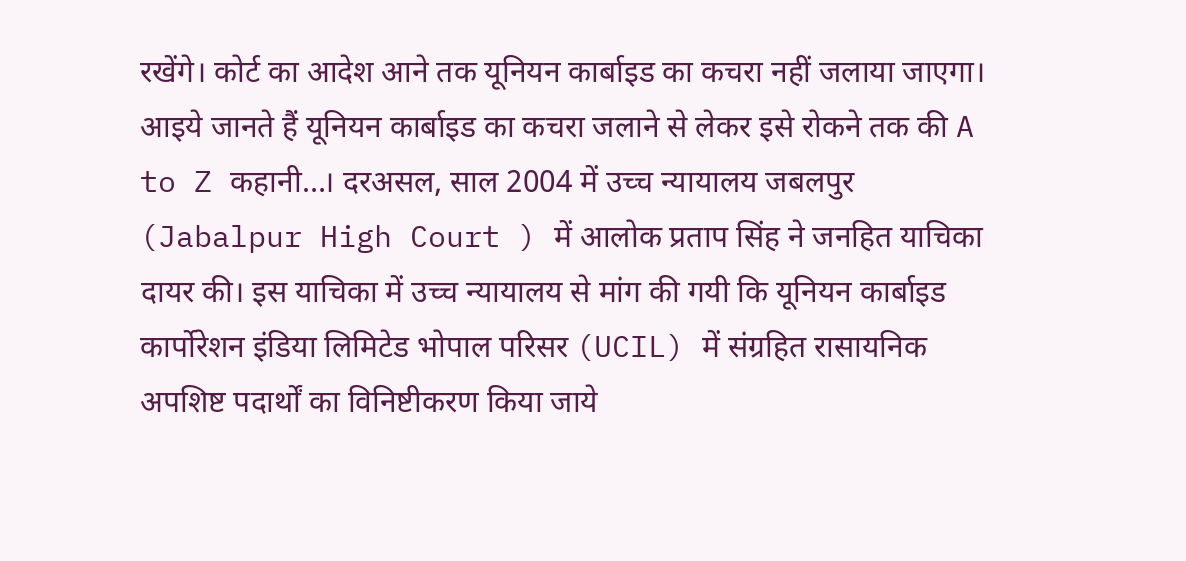रखेंगे। कोर्ट का आदेश आने तक यूनियन कार्बाइड का कचरा नहीं जलाया जाएगा। आइये जानते हैं यूनियन कार्बाइड का कचरा जलाने से लेकर इसे रोकने तक की A to Z कहानी…। दरअसल, साल 2004 में उच्च न्यायालय जबलपुर (Jabalpur High Court ) में आलोक प्रताप सिंह ने जनहित याचिका दायर की। इस याचिका में उच्च न्यायालय से मांग की गयी कि यूनियन कार्बाइड कार्पोरेशन इंडिया लिमिटेड भोपाल परिसर (UCIL) में संग्रहित रासायनिक अपशिष्ट पदार्थों का विनिष्टीकरण किया जाये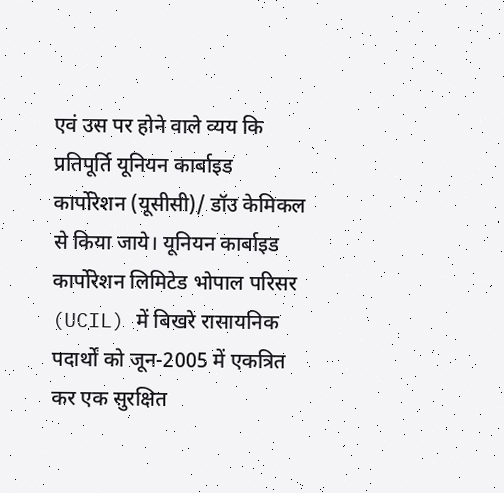एवं उस पर होने वाले व्यय कि प्रतिपूर्ति यूनियन कार्बाइड कार्पोरेशन (यूसीसी)/ डॉउ केमिकल से किया जाये। यूनियन कार्बाइड कार्पोरेशन लिमिटेड भोपाल परिसर (UCIL) में बिखरे रासायनिक पदार्थों को जून-2005 में एकत्रित कर एक सुरक्षित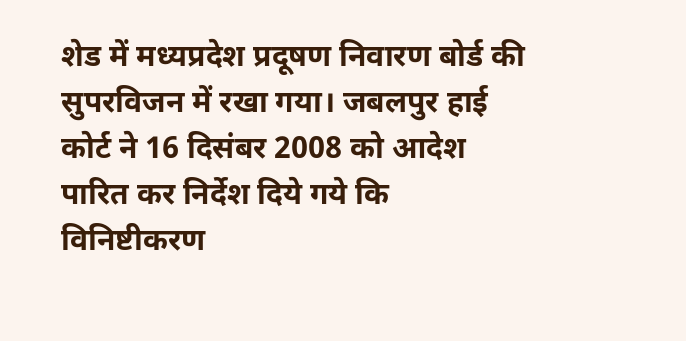शेड में मध्यप्रदेश प्रदूषण निवारण बोर्ड की सुपरविजन में रखा गया। जबलपुर हाई कोर्ट ने 16 दिसंबर 2008 को आदेश पारित कर निर्देश दिये गये कि विनिष्टीकरण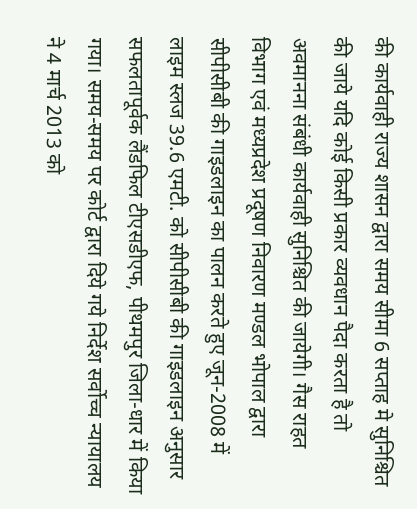की कार्यवाही राज्य शासन द्वारा समय सीमा 6 सप्ताह मे सुनिश्चित की जाये यदि कोई किसी प्रकार व्यवधान पैदा करता है तो अवमानना संबंधी कार्यवाही सुनिश्चित की जायेगी। गैस राहत विभाग एवं मध्यप्रदेश प्रदूषण निवारण मण्डल भोपाल द्वारा सीपीसीबी की गाइडलाइन का पालन करते हुए जून-2008 में लाइम स्लज 39.6 एमटी. को सीपीसीबी की गाइडलाइन अनुसार सफलतापूर्वक लैंडफिल टीएसडीएफ, पीथमपुर जिला-धार में किया गया। समय-समय पर कोर्ट द्वारा दिये गये निर्देश सर्वोच्च न्यायालय ने 4 मार्च 2013 को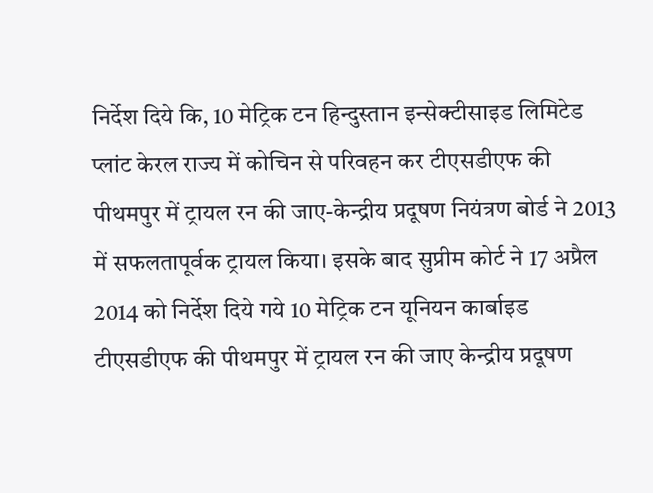निर्देश दिये कि, 10 मेट्रिक टन हिन्दुस्तान इन्सेक्टीसाइड लिमिटेड प्लांट केरल राज्य में कोचिन से परिवहन कर टीएसडीएफ की पीथमपुर में ट्रायल रन की जाए-केन्द्रीय प्रदूषण नियंत्रण बोर्ड ने 2013 में सफलतापूर्वक ट्रायल किया। इसके बाद सुप्रीम कोर्ट ने 17 अप्रैल 2014 को निर्देश दिये गये 10 मेट्रिक टन यूनियन कार्बाइड टीएसडीएफ की पीथमपुर में ट्रायल रन की जाए केन्द्रीय प्रदूषण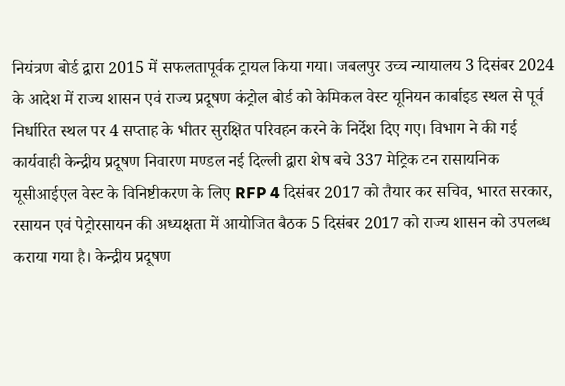नियंत्रण बोर्ड द्वारा 2015 में सफलतापूर्वक ट्रायल किया गया। जबलपुर उच्च न्यायालय 3 दिसंबर 2024 के आदेश में राज्य शासन एवं राज्य प्रदूषण कंट्रोल बोर्ड को केमिकल वेस्ट यूनियन कार्बाइड स्थल से पूर्व निर्धारित स्थल पर 4 सप्ताह के भीतर सुरक्षित परिवहन करने के निर्देश दिए गए। विभाग ने की गई कार्यवाही केन्द्रीय प्रदूषण निवारण मण्डल नई दिल्ली द्वारा शेष बचे 337 मेट्रिक टन रासायनिक यूसीआईएल वेस्ट के विनिष्टीकरण के लिए RFP 4 दिसंबर 2017 को तैयार कर सचिव, भारत सरकार, रसायन एवं पेट्रोरसायन की अध्यक्षता में आयोजित बैठक 5 दिसंबर 2017 को राज्य शासन को उपलब्ध कराया गया है। केन्द्रीय प्रदूषण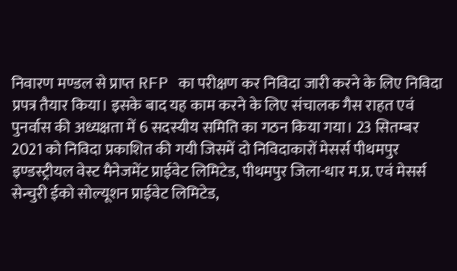निवारण मण्डल से प्राप्त RFP का परीक्षण कर निविदा जारी करने के लिए निविदा प्रपत्र तैयार किया। इसके बाद यह काम करने के लिए संचालक गैस राहत एवं पुनर्वास की अध्यक्षता में 6 सदस्यीय समिति का गठन किया गया। 23 सितम्बर 2021 को निविदा प्रकाशित की गयी जिसमें दो निविदाकारों मेसर्स पीथमपुर इण्डस्ट्रीयल वेस्ट मैनेजमेंट प्राईवेट लिमिटेड, पीथमपुर जिला-धार म.प्र. एवं मेसर्स सेन्चुरी ईको सोल्यूशन प्राईवेट लिमिटेड,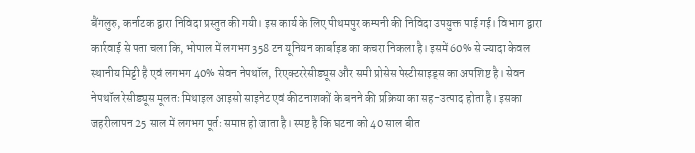बैंगलुरु, कर्नाटक द्वारा निविदा प्रस्तुत की गयी। इस कार्य के लिए पीथमपुर कम्पनी की निविदा उपयुक्त पाई गई। विभाग द्वारा कार्रवाई से पता चला कि, भोपाल में लगभग 358 टन यूनियन कार्बाइड का कचरा निकला है। इसमें 60% से ज्यादा केवल स्थानीय मिट्टी है एवं लगभग 40% सेवन नेपथॉल, रिएक्टररेसीड्यूस और समी प्रोसेस पेस्टीसाइड्स का अपशिष्ट है। सेवन नेपथॉल रेसीड्यूस मूलतः मिथाइल आइसो साइनेट एवं कीटनाशकों के बनने की प्रक्रिया का सह-उत्पाद होता है। इसका जहरीलापन 25 साल में लगभग पूर्तः समाप्त हो जाता है। स्पष्ट है कि घटना को 40 साल बीत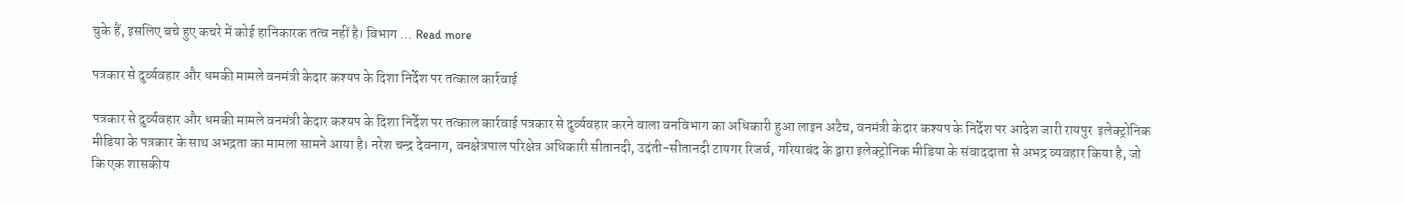चुके हैं, इसलिए बचे हुए कचरे में कोई हानिकारक तत्व नहीं है। विभाग … Read more

पत्रकार से दुर्व्यवहार और धमकी मामले वनमंत्री केदार कश्यप के दिशा निर्देश पर तत्काल कार्रवाई

पत्रकार से दुर्व्यवहार और धमकी मामले वनमंत्री केदार कश्यप के दिशा निर्देश पर तत्काल कार्रवाई पत्रकार से दुर्व्यवहार करने वाला वनविभाग का अधिकारी हुआ लाइन अटैच, वनमंत्री केदार कश्यप के निर्देश पर आदेश जारी रायपुर  इलेक्ट्रोनिक मीडिया के पत्रकार के साथ अभद्रता का मामला सामने आया है। नरेश चन्द्र देवनाग, वनक्षेत्रपाल परिक्षेत्र अधिकारी सीतानदी, उदंती-सीतानदी टायगर रिजर्व, गरियाबंद के द्वारा इलेक्ट्रोनिक मीडिया के संवाददाता से अभद्र व्यवहार किया है, जो कि एक शासकीय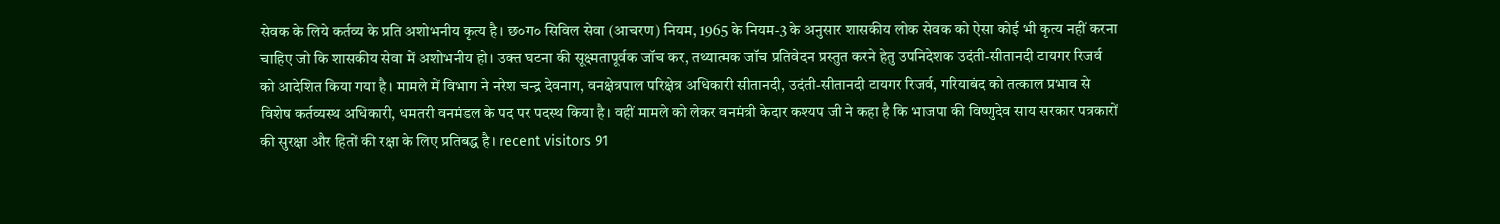सेवक के लिये कर्तव्य के प्रति अशोभनीय कृत्य है। छ०ग० सिविल सेवा (आचरण) नियम, 1965 के नियम-3 के अनुसार शासकीय लोक सेवक को ऐसा कोई भी कृत्य नहीं करना चाहिए जो कि शासकीय सेवा में अशोभनीय हो। उक्त घटना की सूक्ष्मतापूर्वक जॉच कर, तथ्यात्मक जॉच प्रतिवेदन प्रस्तुत करने हेतु उपनिदेशक उदंती-सीतानदी टायगर रिजर्व को आदेशित किया गया है। मामले में विभाग ने नरेश चन्द्र देवनाग, वनक्षेत्रपाल परिक्षेत्र अधिकारी सीतानदी, उदंती-सीतानदी टायगर रिजर्व, गरियाबंद को तत्काल प्रभाव से विशेष कर्तव्यस्थ अधिकारी, धमतरी वनमंडल के पद पर पदस्थ किया है। वहीं मामले को लेकर वनमंत्री केदार कश्यप जी ने कहा है कि भाजपा की विष्णुदेव साय सरकार पत्रकारों की सुरक्षा और हितों की रक्षा के लिए प्रतिबद्ध है। recent visitors 91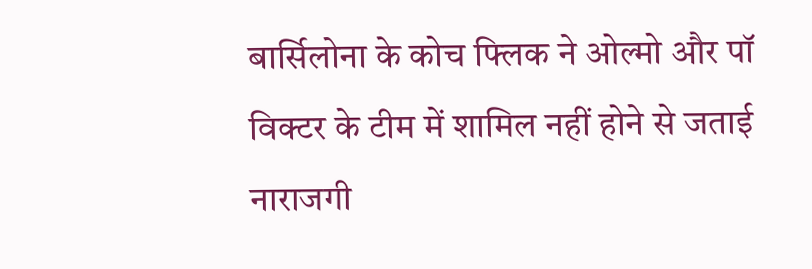बार्सिलोना के कोच फ्लिक ने ओल्मो और पॉ विक्टर के टीम में शामिल नहीं होने से जताई नाराजगी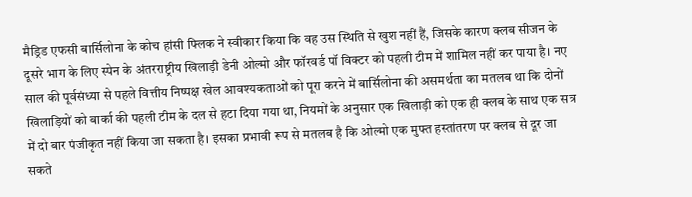मैड्रिड एफसी बार्सिलोना के कोच हांसी फ्लिक ने स्वीकार किया कि वह उस स्थिति से खुश नहीं हैं, जिसके कारण क्लब सीजन के दूसरे भाग के लिए स्पेन के अंतरराष्ट्रीय खिलाड़ी डेनी ओल्मो और फॉरवर्ड पॉ विक्टर को पहली टीम में शामिल नहीं कर पाया है। नए साल की पूर्वसंध्या से पहले वित्तीय निष्पक्ष खेल आवश्यकताओं को पूरा करने में बार्सिलोना की असमर्थता का मतलब था कि दोनों खिलाड़ियों को बार्का की पहली टीम के दल से हटा दिया गया था, नियमों के अनुसार एक खिलाड़ी को एक ही क्लब के साथ एक सत्र में दो बार पंजीकृत नहीं किया जा सकता है। इसका प्रभावी रूप से मतलब है कि ओल्मो एक मुफ्त हस्तांतरण पर क्लब से दूर जा सकते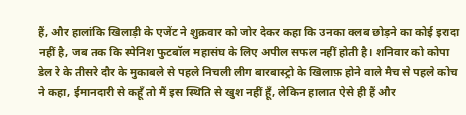हैं, और हालांकि खिलाड़ी के एजेंट ने शुक्रवार को जोर देकर कहा कि उनका क्लब छोड़ने का कोई इरादा नहीं है, जब तक कि स्पेनिश फुटबॉल महासंघ के लिए अपील सफल नहीं होती है। शनिवार को कोपा डेल रे के तीसरे दौर के मुकाबले से पहले निचली लीग बारबास्ट्रो के खिलाफ़ होने वाले मैच से पहले कोच ने कहा, ईमानदारी से कहूँ तो मैं इस स्थिति से खुश नहीं हूँ, लेकिन हालात ऐसे ही हैं और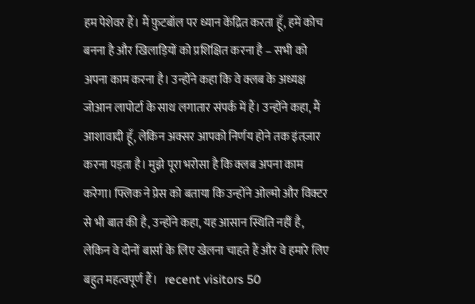हम पेशेवर हैं। मैं फ़ुटबॉल पर ध्यान केंद्रित करता हूँ, हमें कोच बनना है और खिलाड़ियों को प्रशिक्षित करना है – सभी को अपना काम करना है। उन्होंने कहा कि वे क्लब के अध्यक्ष जोआन लापोर्टा के साथ लगातार संपर्क में हैं। उन्होंने कहा, मैं आशावादी हूँ, लेकिन अक्सर आपको निर्णय होने तक इंतज़ार करना पड़ता है। मुझे पूरा भरोसा है कि क्लब अपना काम करेगा। फ्लिक ने प्रेस को बताया कि उन्होंने ओल्मो और विक्टर से भी बात की है, उन्होंने कहा, यह आसान स्थिति नहीं है, लेकिन वे दोनों बार्सा के लिए खेलना चाहते हैं और वे हमारे लिए बहुत महत्वपूर्ण हैं।   recent visitors 50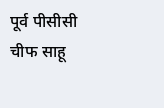पूर्व पीसीसी चीफ साहू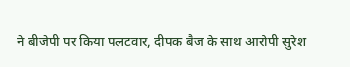ने बीजेपी पर किया पलटवार, दीपक बैज के साथ आरोपी सुरेश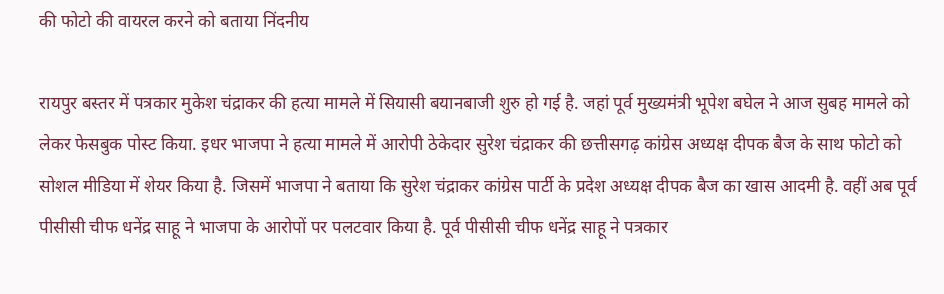की फोटो की वायरल करने को बताया निंदनीय

रायपुर बस्तर में पत्रकार मुकेश चंद्राकर की हत्या मामले में सियासी बयानबाजी शुरु हो गई है. जहां पूर्व मुख्यमंत्री भूपेश बघेल ने आज सुबह मामले को लेकर फेसबुक पोस्ट किया. इधर भाजपा ने हत्या मामले में आरोपी ठेकेदार सुरेश चंद्राकर की छत्तीसगढ़ कांग्रेस अध्यक्ष दीपक बैज के साथ फोटो को सोशल मीडिया में शेयर किया है. जिसमें भाजपा ने बताया कि सुरेश चंद्राकर कांग्रेस पार्टी के प्रदेश अध्यक्ष दीपक बैज का खास आदमी है. वहीं अब पूर्व पीसीसी चीफ धनेंद्र साहू ने भाजपा के आरोपों पर पलटवार किया है. पूर्व पीसीसी चीफ धनेंद्र साहू ने पत्रकार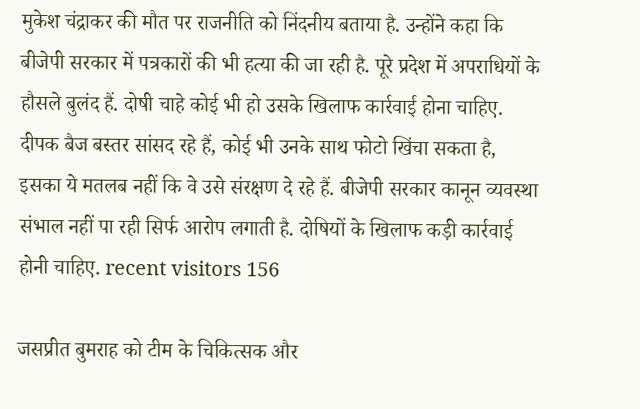मुकेश चंद्राकर की मौत पर राजनीति को निंदनीय बताया है. उन्होंने कहा कि बीजेपी सरकार में पत्रकारों की भी हत्या की जा रही है. पूरे प्रदेश में अपराधियों के हौसले बुलंद हैं. दोषी चाहे कोई भी हो उसके खिलाफ कार्रवाई होना चाहिए. दीपक बैज बस्तर सांसद रहे हैं, कोई भी उनके साथ फोटो खिंचा सकता है, इसका ये मतलब नहीं कि वे उसे संरक्षण दे रहे हैं. बीजेपी सरकार कानून व्यवस्था संभाल नहीं पा रही सिर्फ आरोप लगाती है. दोषियों के खिलाफ कड़ी कार्रवाई होनी चाहिए. recent visitors 156

जसप्रीत बुमराह को टीम के चिकित्सक और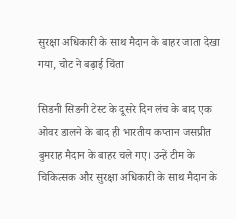सुरक्षा अधिकारी के साथ मैदान के बाहर जाता देखा गया, चोट ने बढ़ाई चिंता

सिडनी सिडनी टेस्ट के दूसरे दिन लंच के बाद एक ओवर डालने के बाद ही भारतीय कप्तान जसप्रीत बुमराह मैदान के बाहर चले गए। उन्हें टीम के चिकित्सक और सुरक्षा अधिकारी के साथ मैदान के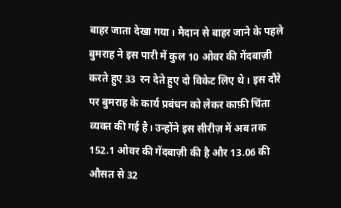बाहर जाता देखा गया। मैदान से बाहर जाने के पहले बुमराह ने इस पारी में कुल 10 ओवर की गेंदबाज़ी करते हुए 33 रन देते हुए दो विकेट लिए थे। इस दौरे पर बुमराह के कार्य प्रबंधन को लेकर काफ़ी चिंता व्यक्त की गई है। उन्होंने इस सीरीज़ में अब तक 152.1 ओवर की गेंदबाज़ी की है और 13.06 की औसत से 32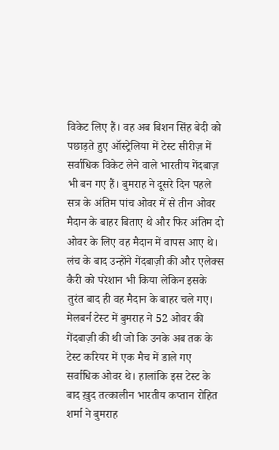विकेट लिए हैं। वह अब बिशन सिंह बेदी को पछाड़ते हुए ऑस्ट्रेलिया में टेस्ट सीरीज़ में सर्वाधिक विकेट लेने वाले भारतीय गेंदबाज़ भी बन गए हैं। बुमराह ने दूसरे दिन पहले सत्र के अंतिम पांच ओवर में से तीन ओवर मैदान के बाहर बिताए थे और फिर अंतिम दो ओवर के लिए वह मैदान में वापस आए थे। लंच के बाद उन्होंने गेंदबाज़ी की और एलेक्स कैरी को परेशान भी किया लेकिन इसके तुरंत बाद ही वह मैदान के बाहर चले गए। मेलबर्न टेस्ट में बुमराह ने 52 ओवर की गेंदबाज़ी की थी जो कि उनके अब तक के टेस्ट करियर में एक मैच में डाले गए सर्वाधिक ओवर थे। हालांकि इस टेस्ट के बाद ख़ुद तत्कालीन भारतीय कप्तान रोहित शर्मा ने बुमराह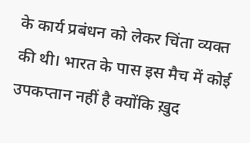के कार्य प्रबंधन को लेकर चिंता व्यक्त की थी। भारत के पास इस मैच में कोई उपकप्तान नहीं है क्योंकि ख़ुद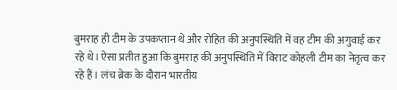बुमराह ही टीम के उपकप्तान थे और रोहित की अनुपस्थिति में वह टीम की अगुवाई कर रहे थे। ऐसा प्रतीत हुआ कि बुमराह की अनुपस्थिति में विराट कोहली टीम का नेतृत्व कर रहे हैं। लंच ब्रेक के दौरान भारतीय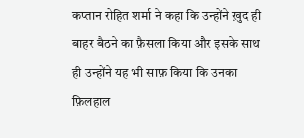कप्तान रोहित शर्मा ने कहा कि उन्होंने ख़ुद ही बाहर बैठने का फ़ैसला किया और इसके साथ ही उन्होंने यह भी साफ़ किया कि उनका फ़िलहाल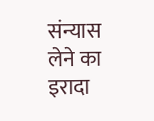संन्यास लेने का इरादा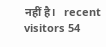नहीं है।   recent visitors 54